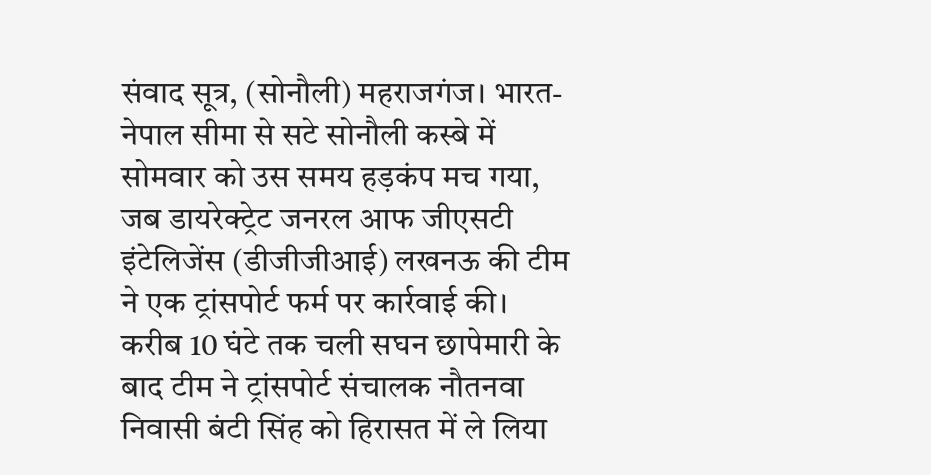संवाद सूत्र, (सोनौली) महराजगंज। भारत-नेपाल सीमा से सटे सोनौली कस्बे में सोमवार को उस समय हड़कंप मच गया, जब डायरेक्ट्रेट जनरल आफ जीएसटी इंटेलिजेंस (डीजीजीआई) लखनऊ की टीम ने एक ट्रांसपोर्ट फर्म पर कार्रवाई की। करीब 10 घंटे तक चली सघन छापेमारी के बाद टीम ने ट्रांसपोर्ट संचालक नौतनवा निवासी बंटी सिंह को हिरासत में ले लिया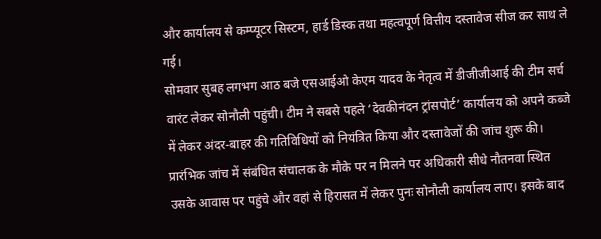और कार्यालय से कम्प्यूटर सिस्टम, हार्ड डिस्क तथा महत्वपूर्ण वित्तीय दस्तावेज सीज कर साथ ले गई।
सोमवार सुबह लगभग आठ बजे एसआईओ केएम यादव के नेतृत्व में डीजीजीआई की टीम सर्च वारंट लेकर सोनौली पहुंची। टीम ने सबसे पहले ‘देवकीनंदन ट्रांसपोर्ट’ कार्यालय को अपने कब्जे में लेकर अंदर-बाहर की गतिविधियों को नियंत्रित किया और दस्तावेजों की जांच शुरू की।
प्रारंभिक जांच में संबंधित संचालक के मौके पर न मिलने पर अधिकारी सीधे नौतनवा स्थित उसके आवास पर पहुंचे और वहां से हिरासत में लेकर पुनः सोनौली कार्यालय लाए। इसके बाद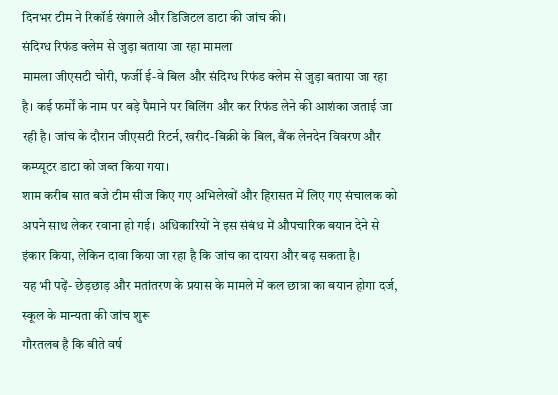दिनभर टीम ने रिकॉर्ड खंगाले और डिजिटल डाटा की जांच की।
संदिग्ध रिफंड क्लेम से जुड़ा बताया जा रहा मामला
मामला जीएसटी चोरी, फर्जी ई-वे बिल और संदिग्ध रिफंड क्लेम से जुड़ा बताया जा रहा है। कई फर्मों के नाम पर बड़े पैमाने पर बिलिंग और कर रिफंड लेने की आशंका जताई जा रही है। जांच के दौरान जीएसटी रिटर्न, खरीद-बिक्री के बिल, बैंक लेनदेन विवरण और कम्प्यूटर डाटा को जब्त किया गया।
शाम करीब सात बजे टीम सीज किए गए अभिलेखों और हिरासत में लिए गए संचालक को अपने साथ लेकर रवाना हो गई। अधिकारियों ने इस संबंध में औपचारिक बयान देने से इंकार किया, लेकिन दावा किया जा रहा है कि जांच का दायरा और बढ़ सकता है।
यह भी पढ़ें- छेड़छाड़ और मतांतरण के प्रयास के मामले में कल छात्रा का बयान होगा दर्ज, स्कूल के मान्यता की जांच शुरू
गौरतलब है कि बीते वर्ष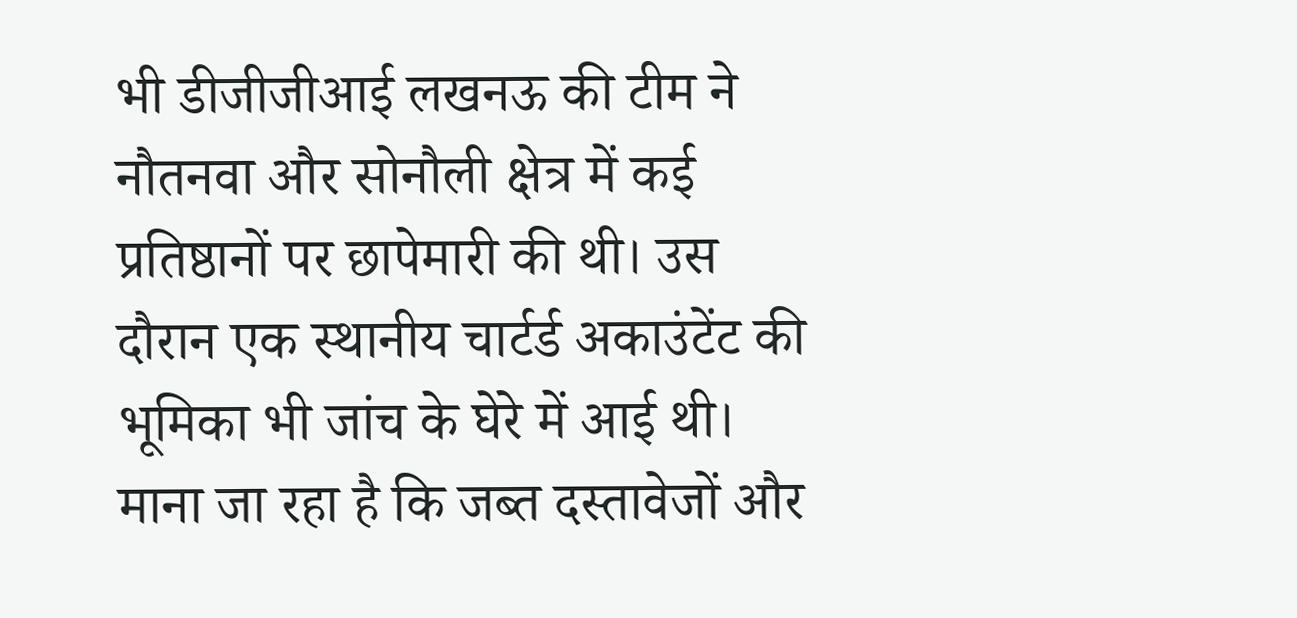भी डीजीजीआई लखनऊ की टीम ने नौतनवा और सोनौली क्षेत्र में कई प्रतिष्ठानों पर छापेमारी की थी। उस दौरान एक स्थानीय चार्टर्ड अकाउंटेंट की भूमिका भी जांच के घेरे में आई थी। माना जा रहा है कि जब्त दस्तावेजों और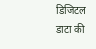डिजिटल डाटा की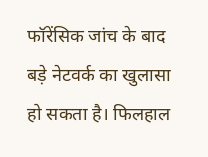फॉरेंसिक जांच के बाद बड़े नेटवर्क का खुलासा हो सकता है। फिलहाल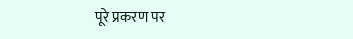पूरे प्रकरण पर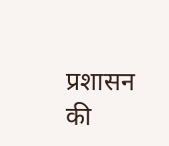प्रशासन की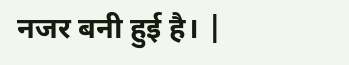नजर बनी हुई है। |